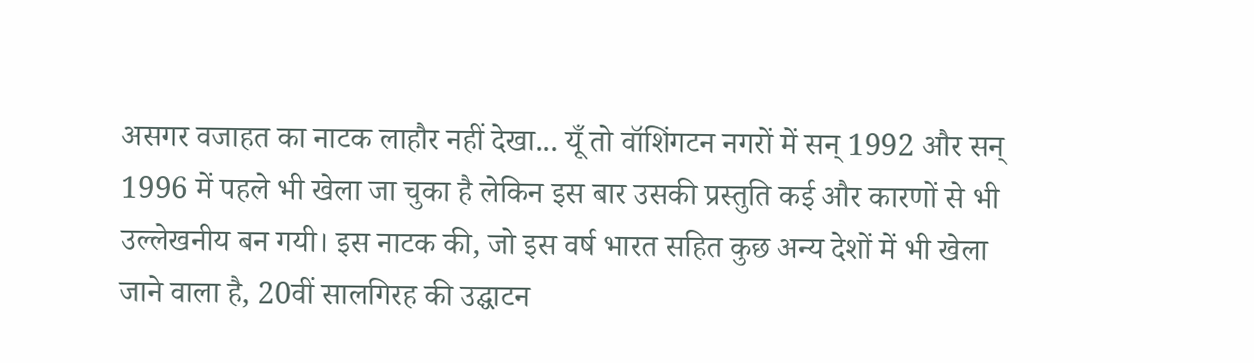असगर वजाहत का नाटक लाहौर नहीं देखा... यूँ तो वॉशिंगटन नगरों में सन् 1992 और सन् 1996 में पहले भी खेला जा चुका है लेकिन इस बार उसकी प्रस्तुति कई और कारणों से भी उल्लेखनीय बन गयी। इस नाटक की, जो इस वर्ष भारत सहित कुछ अन्य देशों में भी खेला जाने वाला है, 20वीं सालगिरह की उद्घाटन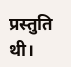प्रस्तुति थी।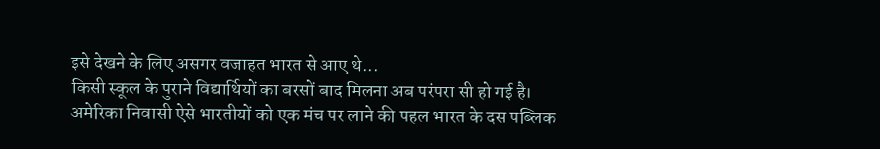इसे देखने के लिए असगर वजाहत भारत से आए थे...
किसी स्कूल के पुराने विद्यार्थियों का बरसों बाद मिलना अब परंपरा सी हो गई है। अमेरिका निवासी ऐसे भारतीयों को एक मंच पर लाने की पहल भारत के दस पब्लिक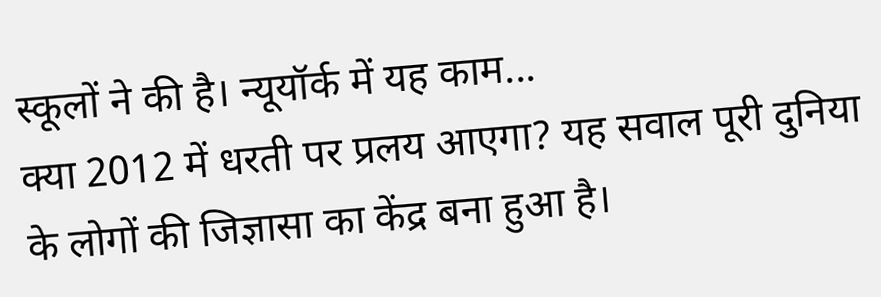स्कूलों ने की है। न्यूयॉर्क में यह काम...
क्या 2012 में धरती पर प्रलय आएगा? यह सवाल पूरी दुनिया के लोगों की जिज्ञासा का केंद्र बना हुआ है।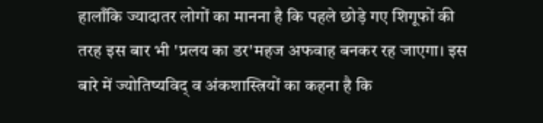हालाँकि ज्यादातर लोगों का मानना है कि पहले छोड़े गए शिगूफों की तरह इस बार भी 'प्रलय का डर'महज अफवाह बनकर रह जाएगा। इस बारे में ज्योतिष्यविद् व अंकशास्त्रियों का कहना है कि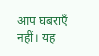आप घबराएँ नहीं। यह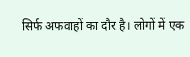सिर्फ अफवाहों का दौर है। लोगों में एक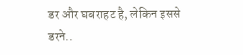डर और घबराहट है, लेकिन इससे डरने..